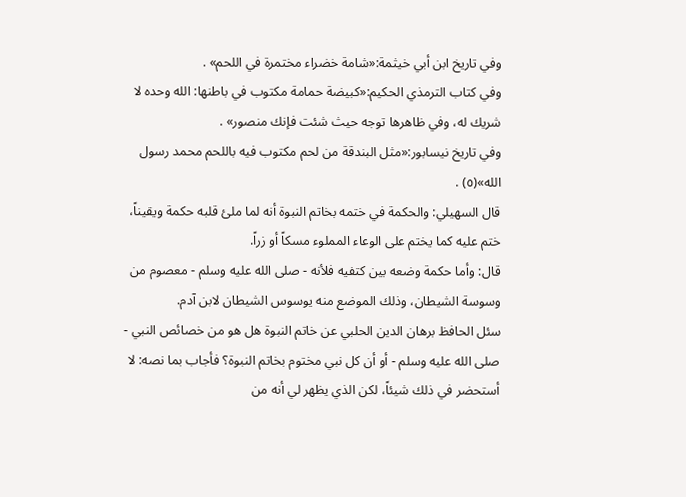وفي تاريخ ابن أبي خيثمة:«شامة خضراء مختمرة في اللحم» .
وفي كتاب الترمذي الحكيم:«كبيضة حمامة مكتوب في باطنها: الله وحده لا شريك له، وفي ظاهرها توجه حيث شئت فإنك منصور» .
وفي تاريخ نيسابور:«مثل البندقة من لحم مكتوب فيه باللحم محمد رسول الله»(٥) .
قال السهيلي: والحكمة في ختمه بخاتم النبوة أنه لما ملئ قلبه حكمة ويقيناً، ختم عليه كما يختم على الوعاء المملوء مسكاً أو زراً.
قال: وأما حكمة وضعه بين كتفيه فلأنه - صلى الله عليه وسلم - معصوم من وسوسة الشيطان، وذلك الموضع منه يوسوس الشيطان لابن آدم.
سئل الحافظ برهان الدين الحلبي عن خاتم النبوة هل هو من خصائص النبي - صلى الله عليه وسلم - أو أن كل نبي مختوم بخاتم النبوة؟ فأجاب بما نصه: لا أستحضر في ذلك شيئاً، لكن الذي يظهر لي أنه من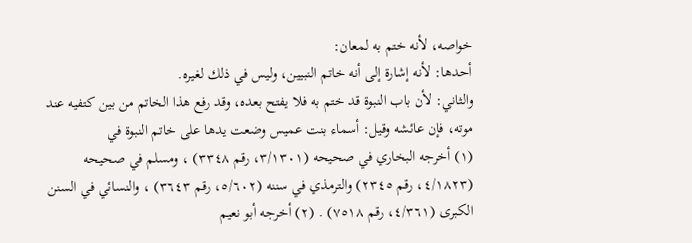خواصه، لأنه ختم به لمعان:
أحدها: لأنه إشارة إلى أنه خاتم النبيين، وليس في ذلك لغيره.
والثاني: لأن باب النبوة قد ختم به فلا يفتح بعده، وقد رفع هذا الخاتم من بين كتفيه عند موته، فإن عائشه وقيل: أسماء بنت عميس وضعت يدها على خاتم النبوة في
(١) أخرجه البخاري في صحيحه (٣/١٣٠١، رقم ٣٣٤٨) ، ومسلم في صحيحه (٤/١٨٢٣، رقم ٢٣٤٥) والترمذي في سننه (٥/٦٠٢، رقم ٣٦٤٣) ، والنسائي في السنن الكبرى (٤/٣٦١، رقم ٧٥١٨) . (٢) أخرجه أبو نعيم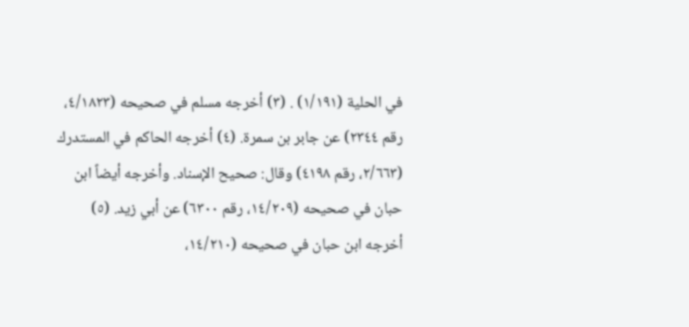في الحلية (١/١٩١) . (٣) أخرجه مسلم في صحيحه (٤/١٨٢٣، رقم ٢٣٤٤) عن جابر بن سمرة. (٤) أخرجه الحاكم في المستدرك (٢/٦٦٣، رقم ٤١٩٨) وقال: صحيح الإسناد. وأخرجه أيضاً ابن حبان في صحيحه (١٤/٢٠٩، رقم ٦٣٠٠) عن أبي زيد. (٥) أخرجه ابن حبان في صحيحه (١٤/٢١٠،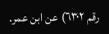رقم ٦٣٠٢) عن ابن عمر.